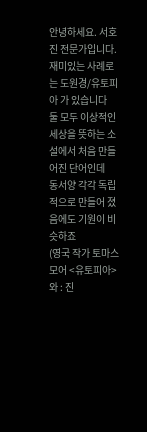안녕하세요. 서호진 전문가입니다.
재미있는 사례로는 도원경/유토피아 가 있습니다
둘 모두 이상적인 세상을 뜻하는 소설에서 처음 만들어진 단어인데
동서양 각각 독립적으로 만들어 졌음에도 기원이 비슷하죠
(영국 작가 토마스 모어 <유토피아> 와 : 진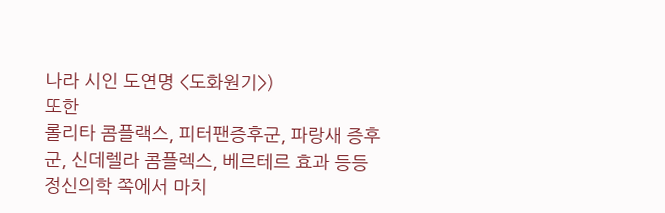나라 시인 도연명 <도화원기>)
또한
롤리타 콤플랙스, 피터팬증후군, 파랑새 증후군, 신데렐라 콤플렉스, 베르테르 효과 등등
정신의학 쪽에서 마치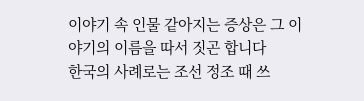이야기 속 인물 같아지는 증상은 그 이야기의 이름을 따서 짓곤 합니다
한국의 사례로는 조선 정조 때 쓰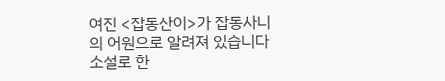여진 <잡동산이>가 잡동사니의 어원으로 알려져 있습니다
소설로 한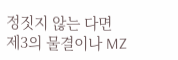정짓지 않는 다면
제3의 물결이나 MZ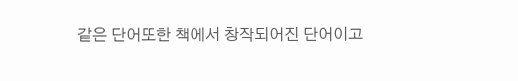같은 단어또한 책에서 창작되어진 단어이고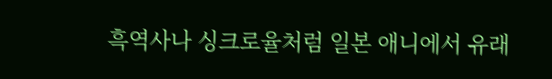흑역사나 싱크로율처럼 일본 애니에서 유래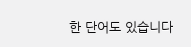한 단어도 있습니다